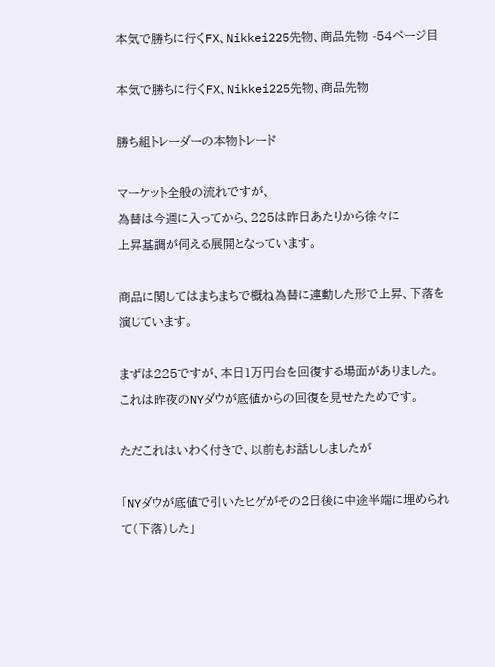本気で勝ちに行くFX、Nikkei225先物、商品先物 -54ページ目

本気で勝ちに行くFX、Nikkei225先物、商品先物

勝ち組トレーダーの本物トレード

マーケット全般の流れですが、
為替は今週に入ってから、225は昨日あたりから徐々に
上昇基調が伺える展開となっています。

商品に関してはまちまちで概ね為替に連動した形で上昇、下落を演じています。

まずは225ですが、本日1万円台を回復する場面がありました。
これは昨夜のNYダウが底値からの回復を見せたためです。

ただこれはいわく付きで、以前もお話ししましたが

「NYダウが底値で引いたヒゲがその2日後に中途半端に埋められて(下落)した」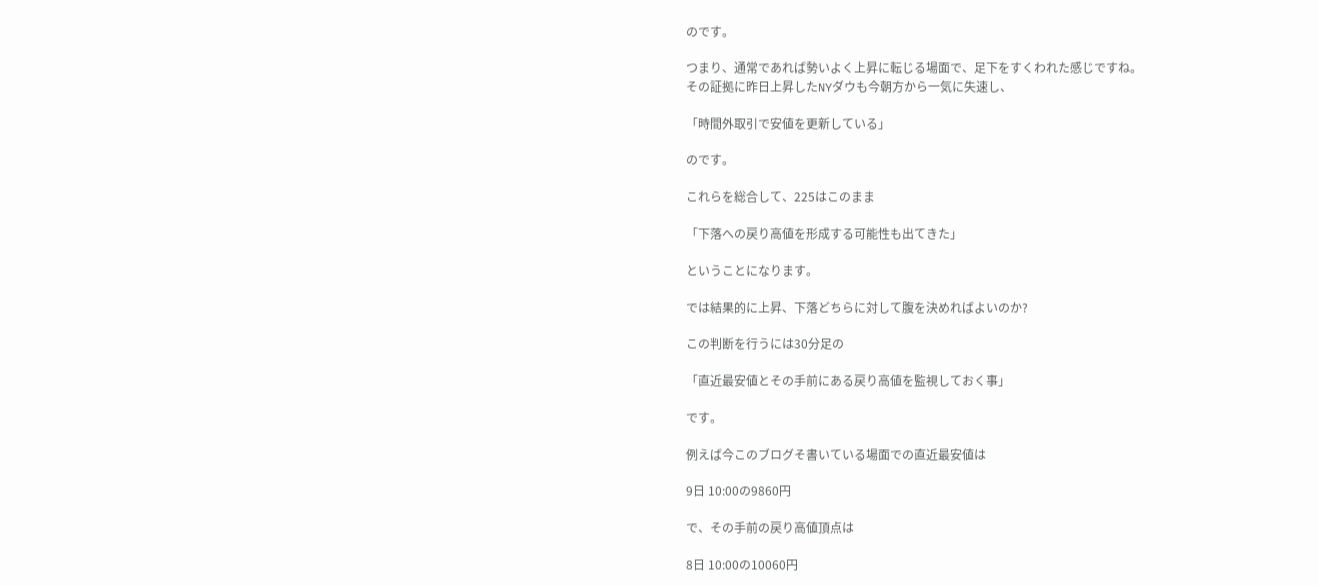のです。

つまり、通常であれば勢いよく上昇に転じる場面で、足下をすくわれた感じですね。
その証拠に昨日上昇したNYダウも今朝方から一気に失速し、

「時間外取引で安値を更新している」

のです。

これらを総合して、225はこのまま

「下落への戻り高値を形成する可能性も出てきた」

ということになります。

では結果的に上昇、下落どちらに対して腹を決めればよいのか?

この判断を行うには30分足の

「直近最安値とその手前にある戻り高値を監視しておく事」

です。

例えば今このブログそ書いている場面での直近最安値は

9日 10:00の9860円

で、その手前の戻り高値頂点は

8日 10:00の10060円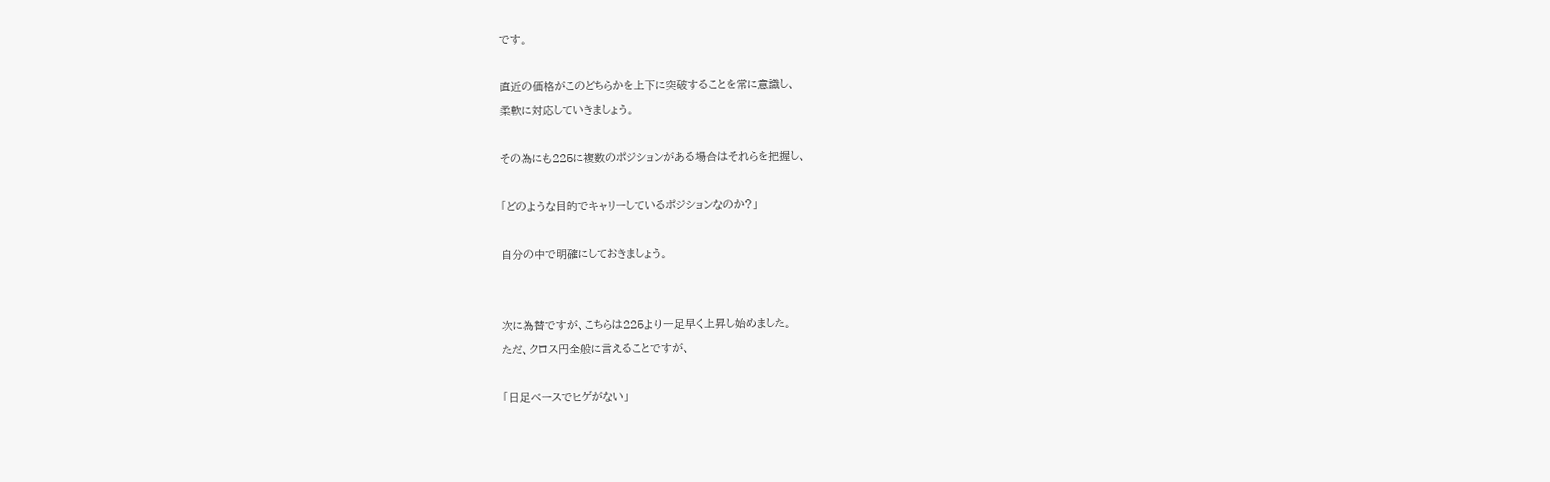です。

直近の価格がこのどちらかを上下に突破することを常に意識し、
柔軟に対応していきましょう。

その為にも225に複数のポジションがある場合はそれらを把握し、

「どのような目的でキャリーしているポジションなのか?」

自分の中で明確にしておきましょう。


次に為替ですが、こちらは225より一足早く上昇し始めました。
ただ、クロス円全般に言えることですが、

「日足ベースでヒゲがない」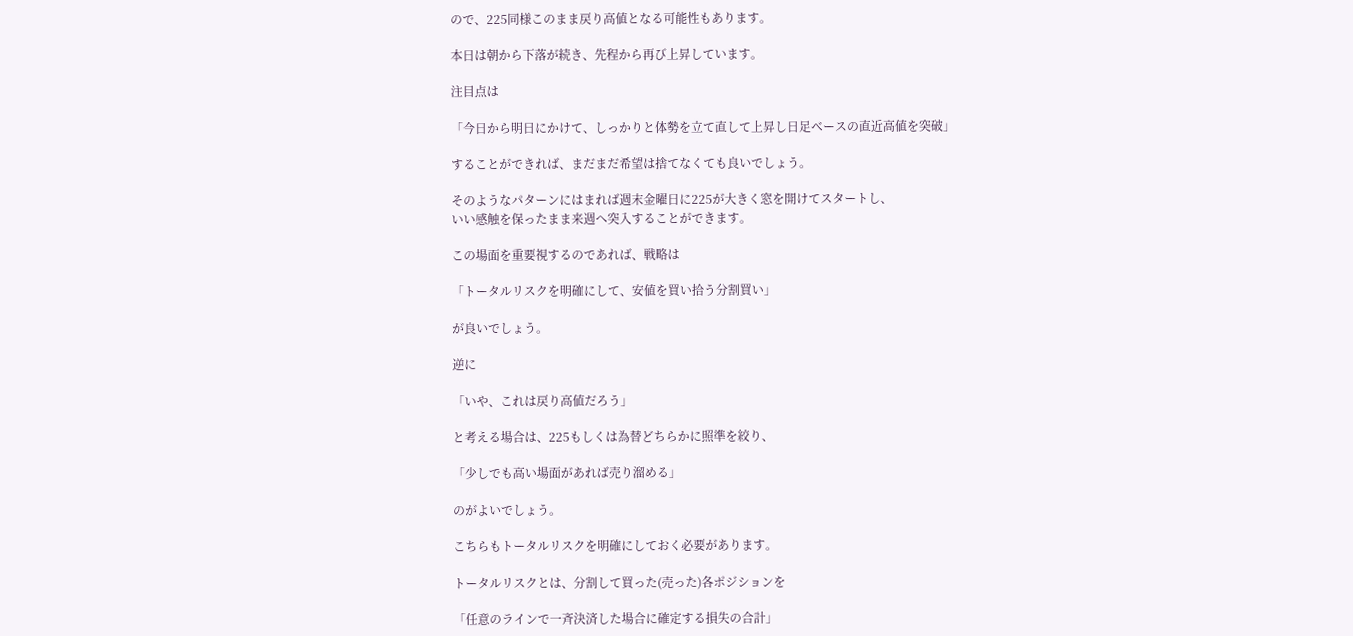ので、225同様このまま戻り高値となる可能性もあります。

本日は朝から下落が続き、先程から再び上昇しています。

注目点は

「今日から明日にかけて、しっかりと体勢を立て直して上昇し日足ベースの直近高値を突破」

することができれば、まだまだ希望は捨てなくても良いでしょう。

そのようなパターンにはまれば週末金曜日に225が大きく窓を開けてスタートし、
いい感触を保ったまま来週へ突入することができます。

この場面を重要視するのであれば、戦略は

「トータルリスクを明確にして、安値を買い拾う分割買い」

が良いでしょう。

逆に

「いや、これは戻り高値だろう」

と考える場合は、225もしくは為替どちらかに照準を絞り、

「少しでも高い場面があれば売り溜める」

のがよいでしょう。

こちらもトータルリスクを明確にしておく必要があります。

トータルリスクとは、分割して買った(売った)各ポジションを

「任意のラインで一斉決済した場合に確定する損失の合計」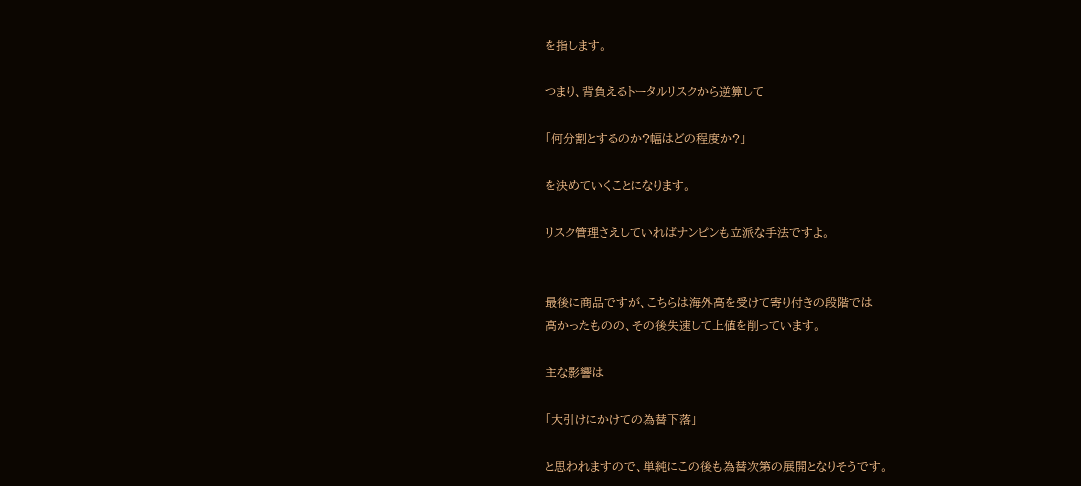を指します。

つまり、背負えるトータルリスクから逆算して

「何分割とするのか?幅はどの程度か?」

を決めていくことになります。

リスク管理さえしていればナンピンも立派な手法ですよ。


最後に商品ですが、こちらは海外高を受けて寄り付きの段階では
高かったものの、その後失速して上値を削っています。

主な影響は

「大引けにかけての為替下落」

と思われますので、単純にこの後も為替次第の展開となりそうです。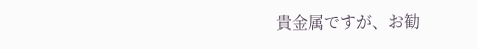貴金属ですが、お勧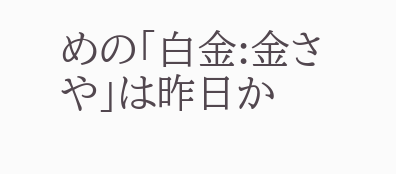めの「白金:金さや」は昨日か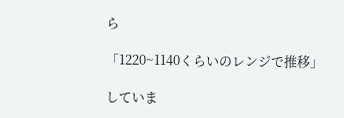ら

「1220~1140くらいのレンジで推移」

していま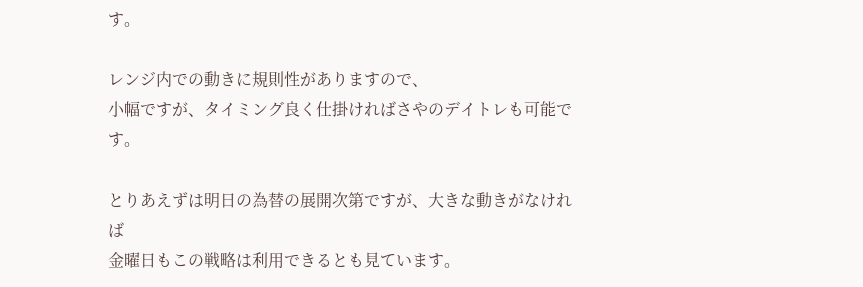す。

レンジ内での動きに規則性がありますので、
小幅ですが、タイミング良く仕掛ければさやのデイトレも可能です。

とりあえずは明日の為替の展開次第ですが、大きな動きがなければ
金曜日もこの戦略は利用できるとも見ています。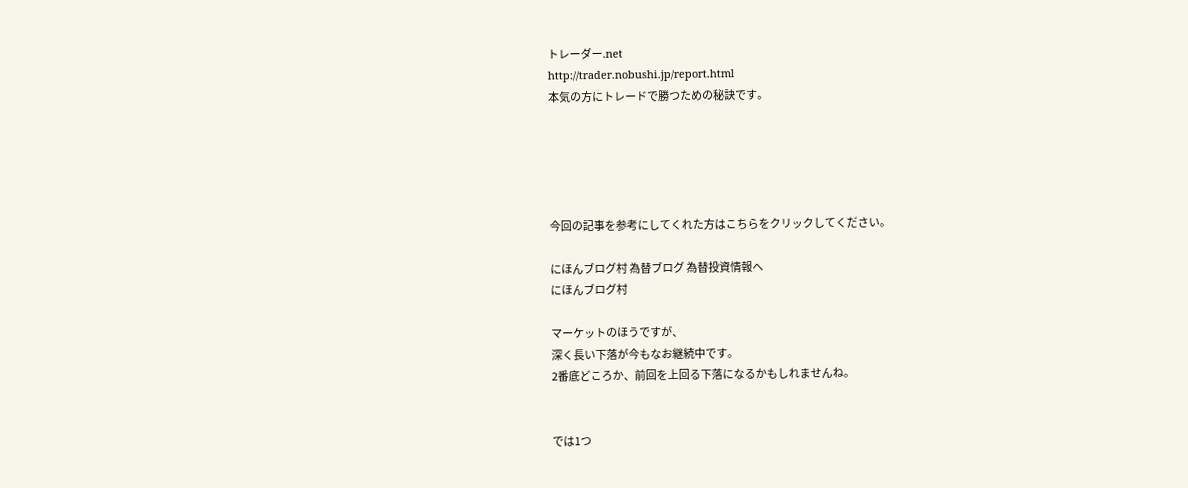トレーダー.net
http://trader.nobushi.jp/report.html
本気の方にトレードで勝つための秘訣です。





今回の記事を参考にしてくれた方はこちらをクリックしてください。

にほんブログ村 為替ブログ 為替投資情報へ
にほんブログ村

マーケットのほうですが、
深く長い下落が今もなお継続中です。
2番底どころか、前回を上回る下落になるかもしれませんね。


では1つ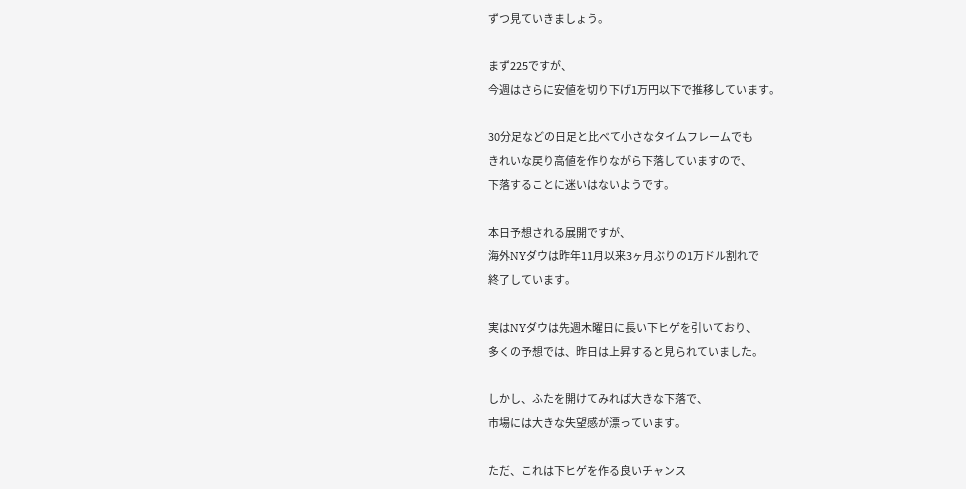ずつ見ていきましょう。

まず225ですが、
今週はさらに安値を切り下げ1万円以下で推移しています。

30分足などの日足と比べて小さなタイムフレームでも
きれいな戻り高値を作りながら下落していますので、
下落することに迷いはないようです。

本日予想される展開ですが、
海外NYダウは昨年11月以来3ヶ月ぶりの1万ドル割れで
終了しています。

実はNYダウは先週木曜日に長い下ヒゲを引いており、
多くの予想では、昨日は上昇すると見られていました。

しかし、ふたを開けてみれば大きな下落で、
市場には大きな失望感が漂っています。

ただ、これは下ヒゲを作る良いチャンス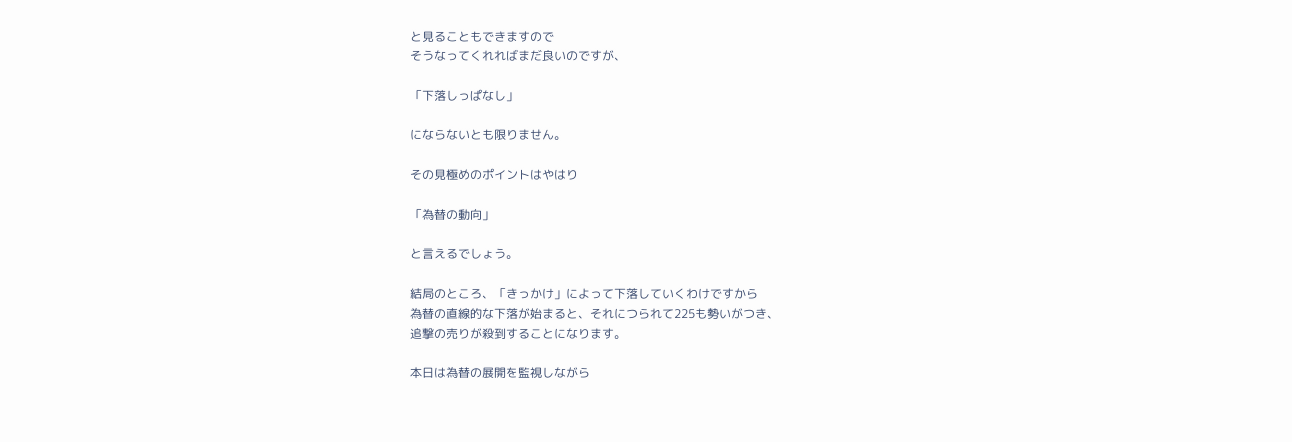と見ることもできますので
そうなってくれればまだ良いのですが、

「下落しっぱなし」

にならないとも限りません。

その見極めのポイントはやはり

「為替の動向」

と言えるでしょう。

結局のところ、「きっかけ」によって下落していくわけですから
為替の直線的な下落が始まると、それにつられて225も勢いがつき、
追撃の売りが殺到することになります。

本日は為替の展開を監視しながら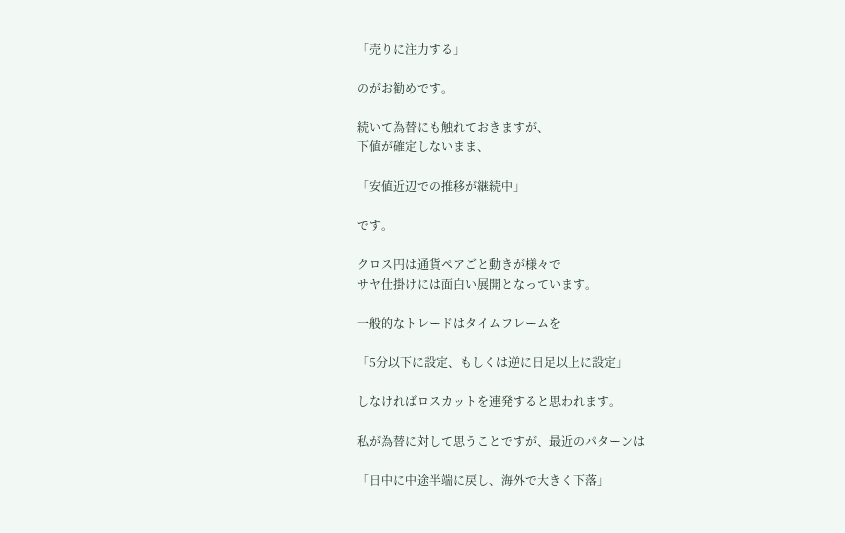「売りに注力する」

のがお勧めです。

続いて為替にも触れておきますが、
下値が確定しないまま、

「安値近辺での推移が継続中」

です。

クロス円は通貨ペアごと動きが様々で
サヤ仕掛けには面白い展開となっています。

一般的なトレードはタイムフレームを

「5分以下に設定、もしくは逆に日足以上に設定」

しなければロスカットを連発すると思われます。

私が為替に対して思うことですが、最近のパターンは

「日中に中途半端に戻し、海外で大きく下落」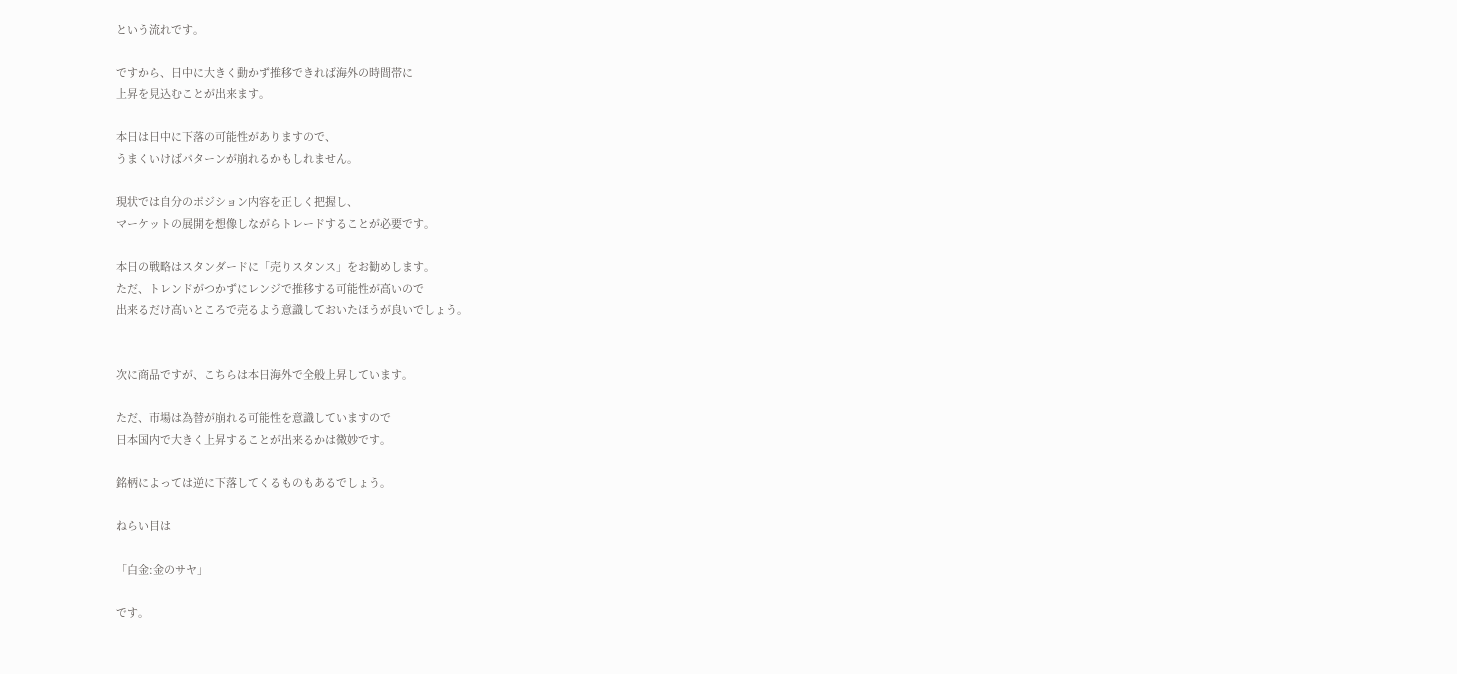という流れです。

ですから、日中に大きく動かず推移できれば海外の時間帯に
上昇を見込むことが出来ます。

本日は日中に下落の可能性がありますので、
うまくいけばパターンが崩れるかもしれません。

現状では自分のポジション内容を正しく把握し、
マーケットの展開を想像しながらトレードすることが必要です。

本日の戦略はスタンダードに「売りスタンス」をお勧めします。
ただ、トレンドがつかずにレンジで推移する可能性が高いので
出来るだけ高いところで売るよう意識しておいたほうが良いでしょう。


次に商品ですが、こちらは本日海外で全般上昇しています。

ただ、市場は為替が崩れる可能性を意識していますので
日本国内で大きく上昇することが出来るかは微妙です。

銘柄によっては逆に下落してくるものもあるでしょう。

ねらい目は

「白金:金のサヤ」

です。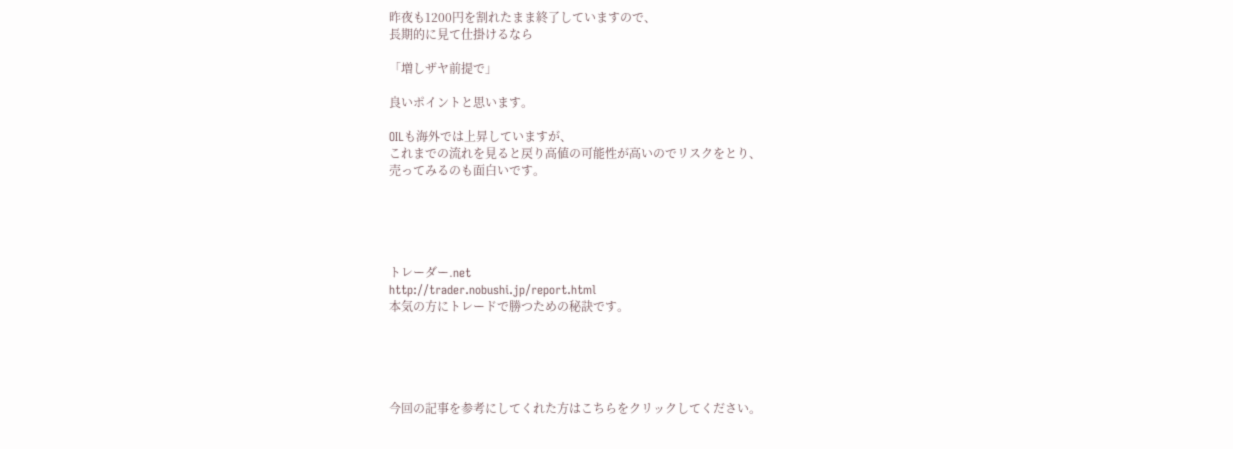昨夜も1200円を割れたまま終了していますので、
長期的に見て仕掛けるなら

「増しザヤ前提で」

良いポイントと思います。

OILも海外では上昇していますが、
これまでの流れを見ると戻り高値の可能性が高いのでリスクをとり、
売ってみるのも面白いです。





トレーダー.net
http://trader.nobushi.jp/report.html
本気の方にトレードで勝つための秘訣です。





今回の記事を参考にしてくれた方はこちらをクリックしてください。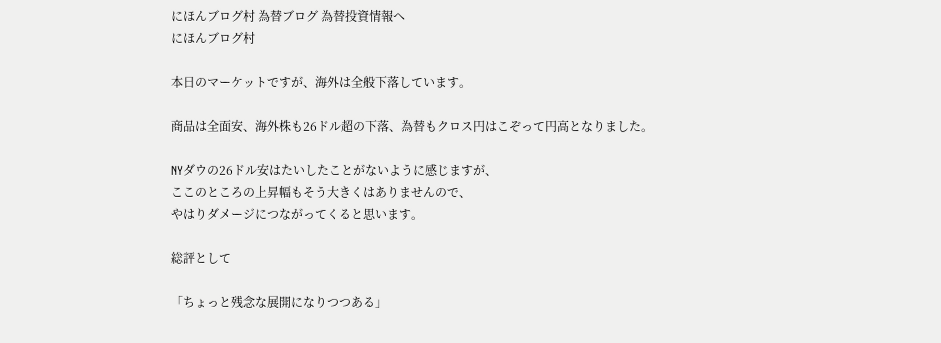にほんブログ村 為替ブログ 為替投資情報へ
にほんブログ村

本日のマーケットですが、海外は全般下落しています。

商品は全面安、海外株も26ドル超の下落、為替もクロス円はこぞって円高となりました。

NYダウの26ドル安はたいしたことがないように感じますが、
ここのところの上昇幅もそう大きくはありませんので、
やはりダメージにつながってくると思います。

総評として

「ちょっと残念な展開になりつつある」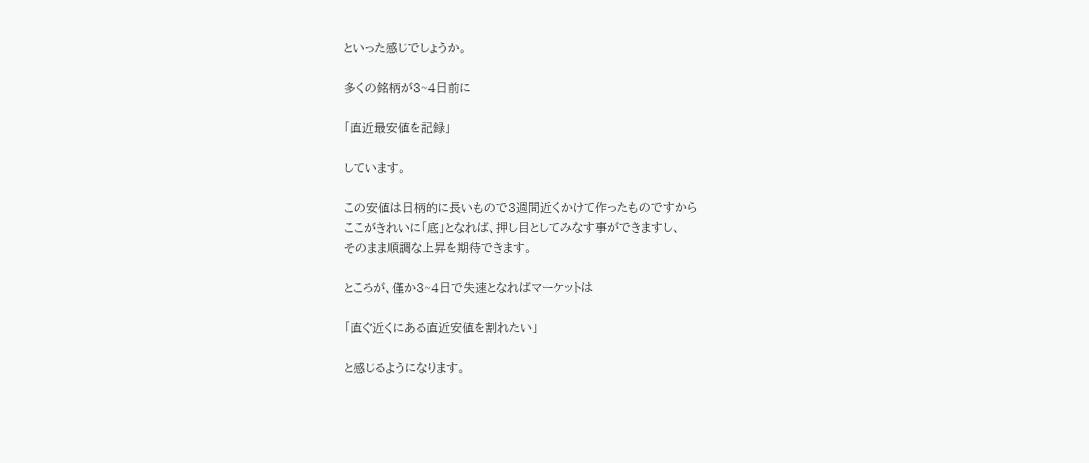といった感じでしょうか。

多くの銘柄が3~4日前に

「直近最安値を記録」

しています。

この安値は日柄的に長いもので3週間近くかけて作ったものですから
ここがきれいに「底」となれば、押し目としてみなす事ができますし、
そのまま順調な上昇を期待できます。

ところが、僅か3~4日で失速となればマーケットは

「直ぐ近くにある直近安値を割れたい」

と感じるようになります。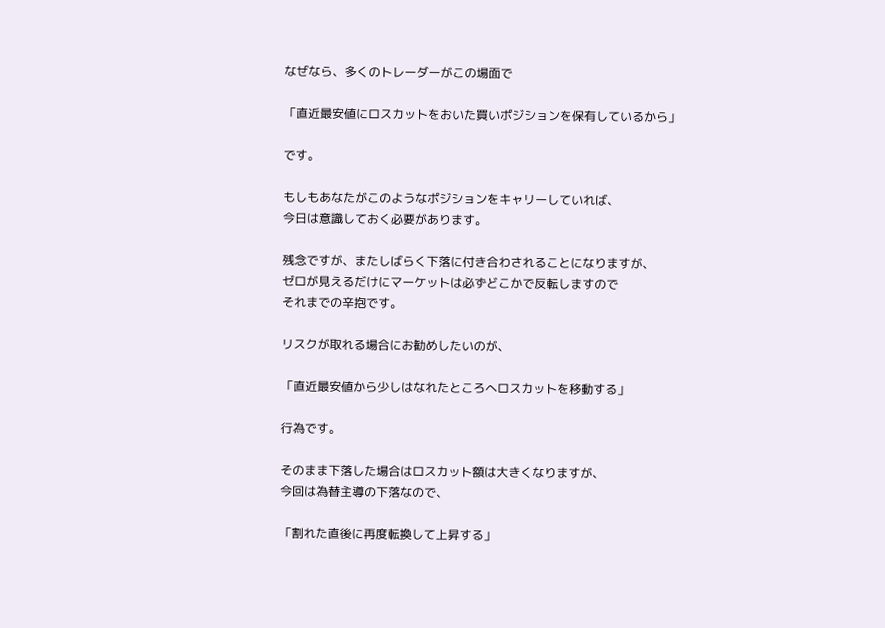なぜなら、多くのトレーダーがこの場面で

「直近最安値にロスカットをおいた買いポジションを保有しているから」

です。

もしもあなたがこのようなポジションをキャリーしていれば、
今日は意識しておく必要があります。

残念ですが、またしばらく下落に付き合わされることになりますが、
ゼロが見えるだけにマーケットは必ずどこかで反転しますので
それまでの辛抱です。

リスクが取れる場合にお勧めしたいのが、

「直近最安値から少しはなれたところへロスカットを移動する」

行為です。

そのまま下落した場合はロスカット額は大きくなりますが、
今回は為替主導の下落なので、

「割れた直後に再度転換して上昇する」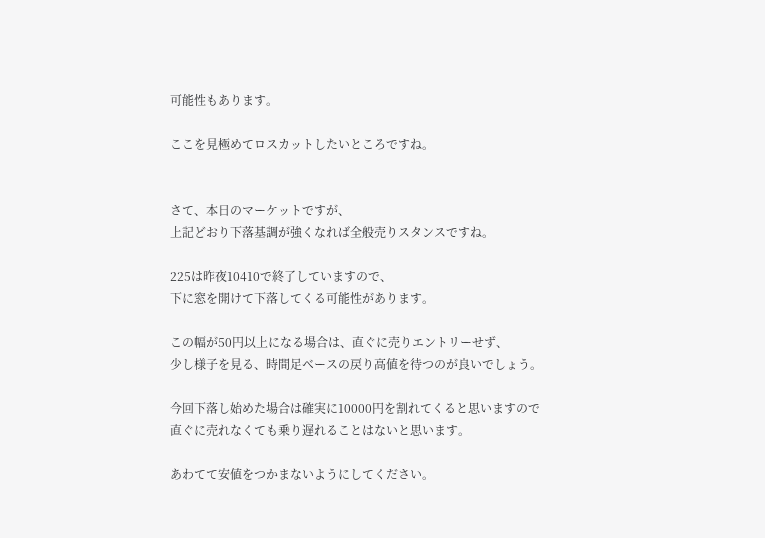可能性もあります。

ここを見極めてロスカットしたいところですね。


さて、本日のマーケットですが、
上記どおり下落基調が強くなれば全般売りスタンスですね。

225は昨夜10410で終了していますので、
下に窓を開けて下落してくる可能性があります。

この幅が50円以上になる場合は、直ぐに売りエントリーせず、
少し様子を見る、時間足ベースの戻り高値を待つのが良いでしょう。

今回下落し始めた場合は確実に10000円を割れてくると思いますので
直ぐに売れなくても乗り遅れることはないと思います。

あわてて安値をつかまないようにしてください。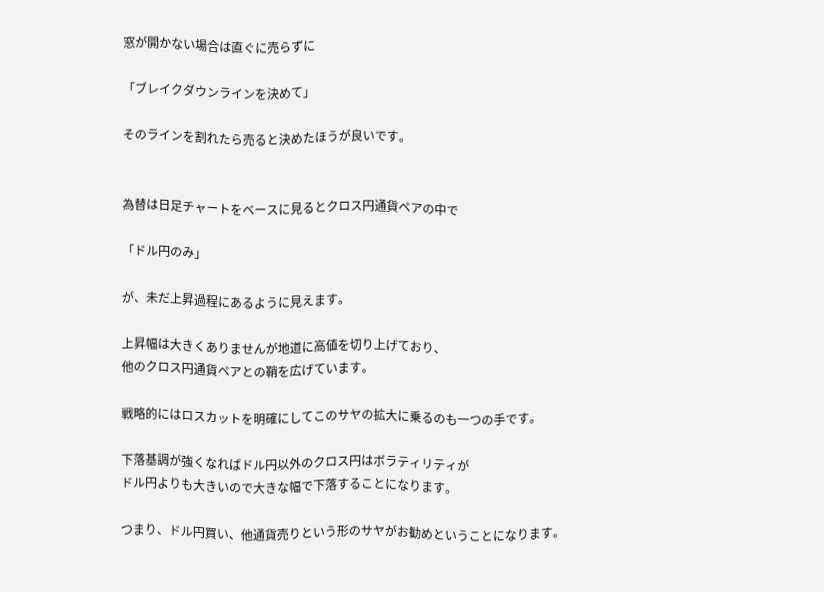窓が開かない場合は直ぐに売らずに

「ブレイクダウンラインを決めて」

そのラインを割れたら売ると決めたほうが良いです。


為替は日足チャートをベースに見るとクロス円通貨ペアの中で

「ドル円のみ」

が、未だ上昇過程にあるように見えます。

上昇幅は大きくありませんが地道に高値を切り上げており、
他のクロス円通貨ペアとの鞘を広げています。

戦略的にはロスカットを明確にしてこのサヤの拡大に乗るのも一つの手です。

下落基調が強くなればドル円以外のクロス円はボラティリティが
ドル円よりも大きいので大きな幅で下落することになります。

つまり、ドル円買い、他通貨売りという形のサヤがお勧めということになります。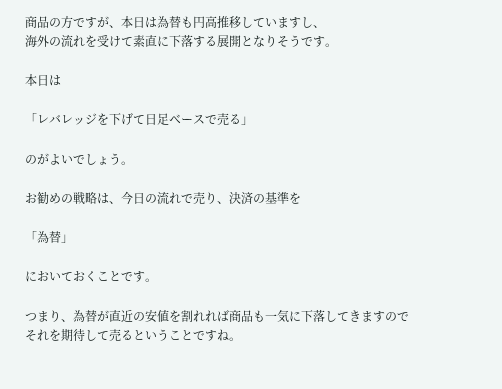商品の方ですが、本日は為替も円高推移していますし、
海外の流れを受けて素直に下落する展開となりそうです。

本日は

「レバレッジを下げて日足ベースで売る」

のがよいでしょう。

お勧めの戦略は、今日の流れで売り、決済の基準を

「為替」

においておくことです。

つまり、為替が直近の安値を割れれば商品も一気に下落してきますので
それを期待して売るということですね。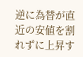逆に為替が直近の安値を割れずに上昇す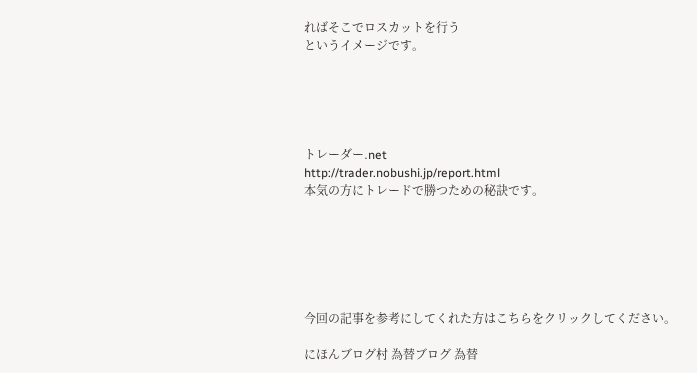ればそこでロスカットを行う
というイメージです。





トレーダー.net
http://trader.nobushi.jp/report.html
本気の方にトレードで勝つための秘訣です。






今回の記事を参考にしてくれた方はこちらをクリックしてください。

にほんブログ村 為替ブログ 為替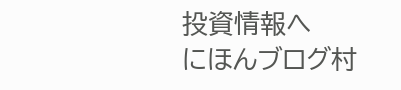投資情報へ
にほんブログ村